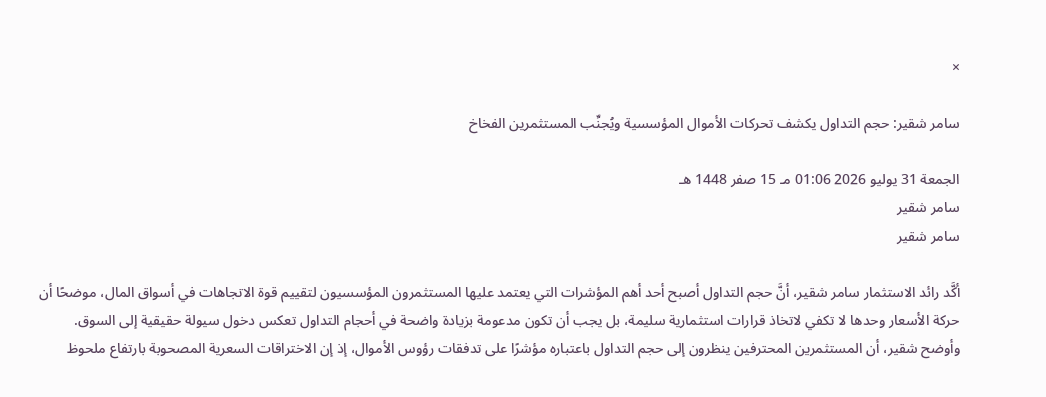×

سامر شقير: حجم التداول يكشف تحركات الأموال المؤسسية ويُجنِّب المستثمرين الفخاخ

الجمعة 31 يوليو 2026 01:06 مـ 15 صفر 1448 هـ
سامر شقير
سامر شقير

أكَّد رائد الاستثمار سامر شقير، أنَّ حجم التداول أصبح أحد أهم المؤشرات التي يعتمد عليها المستثمرون المؤسسيون لتقييم قوة الاتجاهات في أسواق المال، موضحًا أن حركة الأسعار وحدها لا تكفي لاتخاذ قرارات استثمارية سليمة، بل يجب أن تكون مدعومة بزيادة واضحة في أحجام التداول تعكس دخول سيولة حقيقية إلى السوق.
وأوضح شقير، أن المستثمرين المحترفين ينظرون إلى حجم التداول باعتباره مؤشرًا على تدفقات رؤوس الأموال، إذ إن الاختراقات السعرية المصحوبة بارتفاع ملحوظ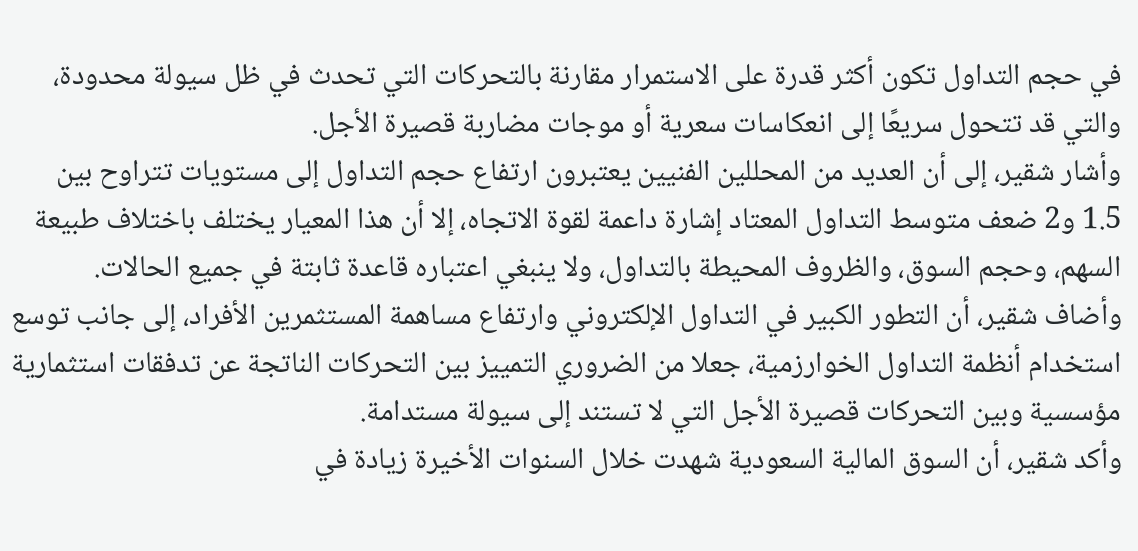في حجم التداول تكون أكثر قدرة على الاستمرار مقارنة بالتحركات التي تحدث في ظل سيولة محدودة، والتي قد تتحول سريعًا إلى انعكاسات سعرية أو موجات مضاربة قصيرة الأجل.
وأشار شقير، إلى أن العديد من المحللين الفنيين يعتبرون ارتفاع حجم التداول إلى مستويات تتراوح بين 1.5 و2 ضعف متوسط التداول المعتاد إشارة داعمة لقوة الاتجاه، إلا أن هذا المعيار يختلف باختلاف طبيعة السهم، وحجم السوق، والظروف المحيطة بالتداول، ولا ينبغي اعتباره قاعدة ثابتة في جميع الحالات.
وأضاف شقير، أن التطور الكبير في التداول الإلكتروني وارتفاع مساهمة المستثمرين الأفراد، إلى جانب توسع استخدام أنظمة التداول الخوارزمية، جعلا من الضروري التمييز بين التحركات الناتجة عن تدفقات استثمارية مؤسسية وبين التحركات قصيرة الأجل التي لا تستند إلى سيولة مستدامة.
وأكد شقير، أن السوق المالية السعودية شهدت خلال السنوات الأخيرة زيادة في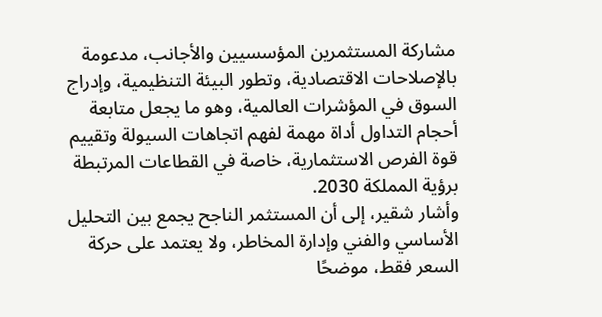مشاركة المستثمرين المؤسسيين والأجانب، مدعومة بالإصلاحات الاقتصادية، وتطور البيئة التنظيمية، وإدراج السوق في المؤشرات العالمية، وهو ما يجعل متابعة أحجام التداول أداة مهمة لفهم اتجاهات السيولة وتقييم قوة الفرص الاستثمارية، خاصة في القطاعات المرتبطة برؤية المملكة 2030.
وأشار شقير، إلى أن المستثمر الناجح يجمع بين التحليل الأساسي والفني وإدارة المخاطر، ولا يعتمد على حركة السعر فقط، موضحًا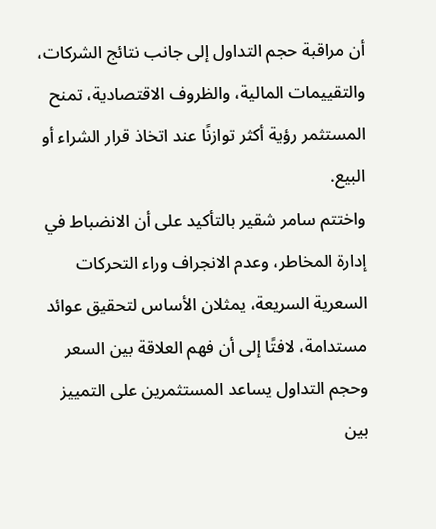أن مراقبة حجم التداول إلى جانب نتائج الشركات، والتقييمات المالية، والظروف الاقتصادية، تمنح المستثمر رؤية أكثر توازنًا عند اتخاذ قرار الشراء أو البيع.
واختتم سامر شقير بالتأكيد على أن الانضباط في إدارة المخاطر، وعدم الانجراف وراء التحركات السعرية السريعة، يمثلان الأساس لتحقيق عوائد مستدامة، لافتًا إلى أن فهم العلاقة بين السعر وحجم التداول يساعد المستثمرين على التمييز بين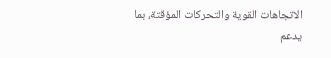الاتجاهات القوية والتحركات المؤقتة، بما يدعم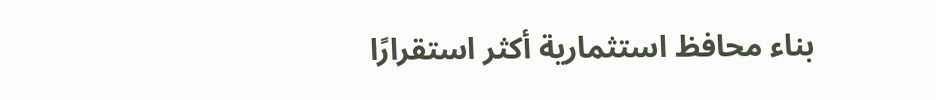بناء محافظ استثمارية أكثر استقرارًا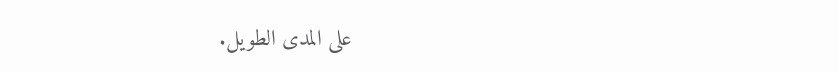على المدى الطويل.